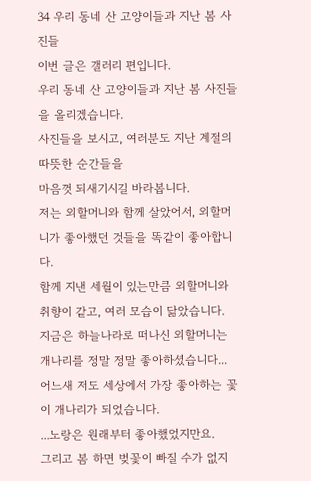34 우리 동네 산 고양이들과 지난 봄 사진들
이번 글은 갤러리 편입니다.
우리 동네 산 고양이들과 지난 봄 사진들을 올리겠습니다.
사진들을 보시고, 여러분도 지난 계절의 따뜻한 순간들을
마음껏 되새기시길 바라봅니다.
저는 외할머니와 함께 살았어서, 외할머니가 좋아했던 것들을 똑같이 좋아합니다.
함께 지낸 세월이 있는만큼 외할머니와 취향이 같고, 여러 모습이 닮았습니다.
지금은 하늘나라로 떠나신 외할머니는 개나리를 정말 정말 좋아하셨습니다...
어느새 저도 세상에서 가장 좋아하는 꽃이 개나리가 되었습니다.
...노랑은 원래부터 좋아했었지만요.
그리고 봄 하면 벚꽃이 빠질 수가 없지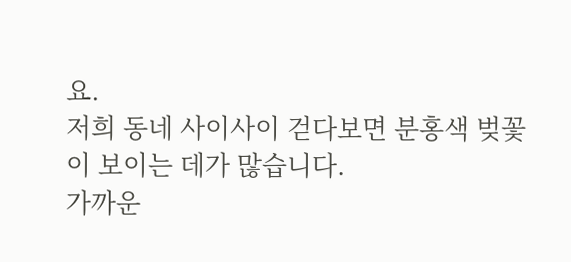요.
저희 동네 사이사이 걷다보면 분홍색 벚꽃이 보이는 데가 많습니다.
가까운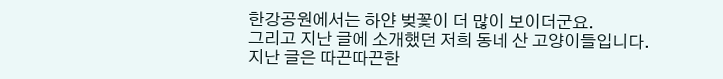한강공원에서는 하얀 벚꽃이 더 많이 보이더군요.
그리고 지난 글에 소개했던 저희 동네 산 고양이들입니다.
지난 글은 따끈따끈한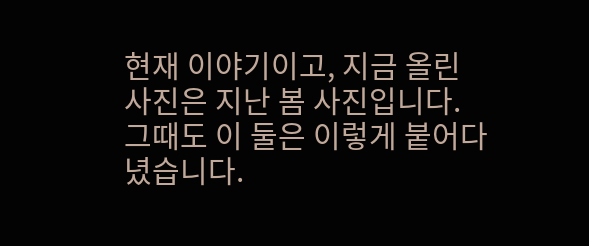현재 이야기이고, 지금 올린 사진은 지난 봄 사진입니다.
그때도 이 둘은 이렇게 붙어다녔습니다.